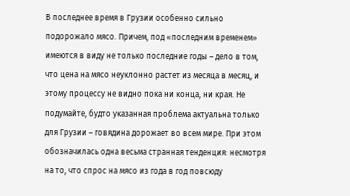В последнее время в Грузии особенно сильно подорожало мясо. Причем, под «последним временем» имеются в виду не только последние годы – дело в том, что цена на мясо неуклонно растет из месяца в месяц, и этому процессу не видно пока ни конца, ни края. Не подумайте, будто указанная проблема актуальна только для Грузии – говядина дорожает во всем мире. При этом обозначилась одна весьма странная тенденция: несмотря на то, что спрос на мясо из года в год повсюду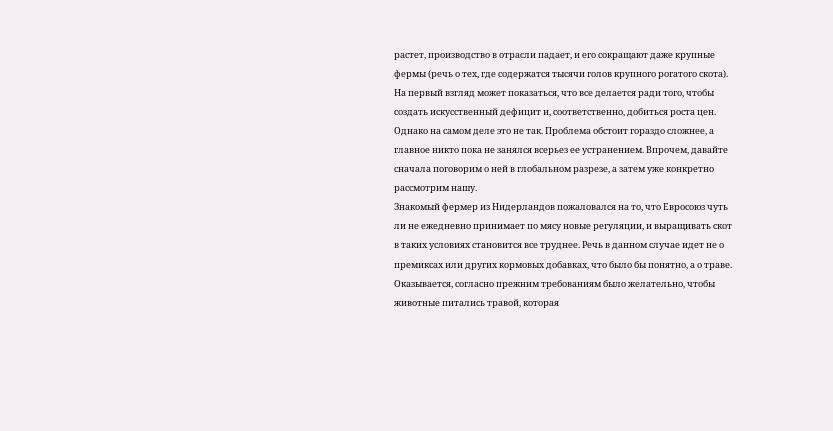растет, производство в отрасли падает, и его сокращают даже крупные фермы (речь о тех, где содержатся тысячи голов крупного рогатого скота). На первый взгляд может показаться, что все делается ради того, чтобы создать искусственный дефицит и, соответственно, добиться роста цен. Однако на самом деле это не так. Проблема обстоит гораздо сложнее, а главное никто пока не занялся всерьез ее устранением. Впрочем, давайте сначала поговорим о ней в глобальном разрезе, а затем уже конкретно рассмотрим нашу.
Знакомый фермер из Нидерландов пожаловался на то, что Евросоюз чуть ли не ежедневно принимает по мясу новые регуляции, и выращивать скот в таких условиях становится все труднее. Речь в данном случае идет не о премиксах или других кормовых добавках, что было бы понятно, а о траве. Оказывается, согласно прежним требованиям было желательно, чтобы животные питались травой, которая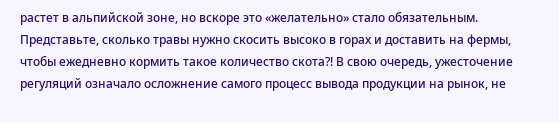растет в альпийской зоне, но вскоре это «желательно» стало обязательным. Представьте, сколько травы нужно скосить высоко в горах и доставить на фермы, чтобы ежедневно кормить такое количество скота?! В свою очередь, ужесточение регуляций означало осложнение самого процесс вывода продукции на рынок, не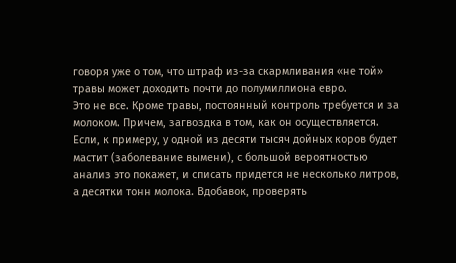говоря уже о том, что штраф из-за скармливания «не той» травы может доходить почти до полумиллиона евро.
Это не все. Кроме травы, постоянный контроль требуется и за молоком. Причем, загвоздка в том, как он осуществляется. Если, к примеру, у одной из десяти тысяч дойных коров будет мастит (заболевание вымени), с большой вероятностью анализ это покажет, и списать придется не несколько литров, а десятки тонн молока. Вдобавок, проверять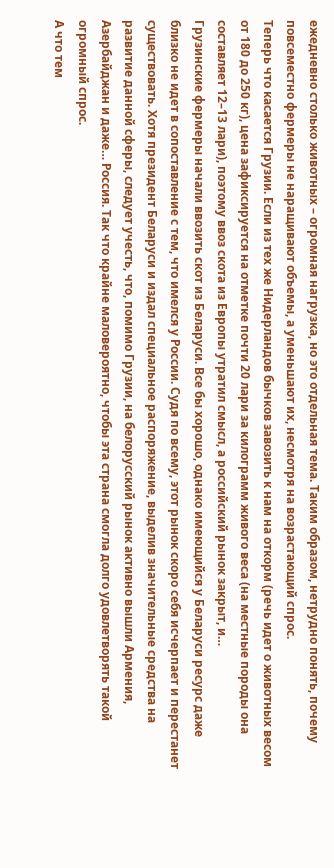ежедневно столько животных – огромная нагрузка, но это отдельная тема. Таким образом, нетрудно понять, почему повсеместно фермеры не наращивают объемы, а уменьшают их, несмотря на возрастающий спрос.
Теперь что касается Грузии. Если из тех же Нидерландов бычков завозить к нам на откорм (речь идет о животных весом от 180 до 250 кг), цена зафиксируется на отметке почти 20 лари за килограмм живого веса (на местные породы она составляет 12–13 лари), поэтому ввоз скота из Европы утратил смысл, а российский рынок закрыт, и…
Грузинские фермеры начали ввозить скот из Беларуси. Все бы хорошо, однако имеющийся у Беларуси ресурс даже близко не идет в сопоставление с тем, что имелся у России. Судя по всему, этот рынок скоро себя исчерпает и перестанет существовать. Хотя президент Беларуси и издал специальное распоряжение, выделив значительные средства на развитие данной сферы, следует учесть, что, помимо Грузии, на белорусский рынок активно вышли Армения, Азербайджан и даже… Россия. Так что крайне маловероятно, чтобы эта страна смогла долго удовлетворять такой огромный спрос.
А что тем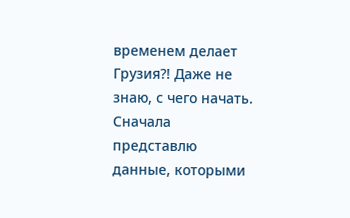временем делает Грузия?! Даже не знаю, с чего начать. Сначала представлю данные, которыми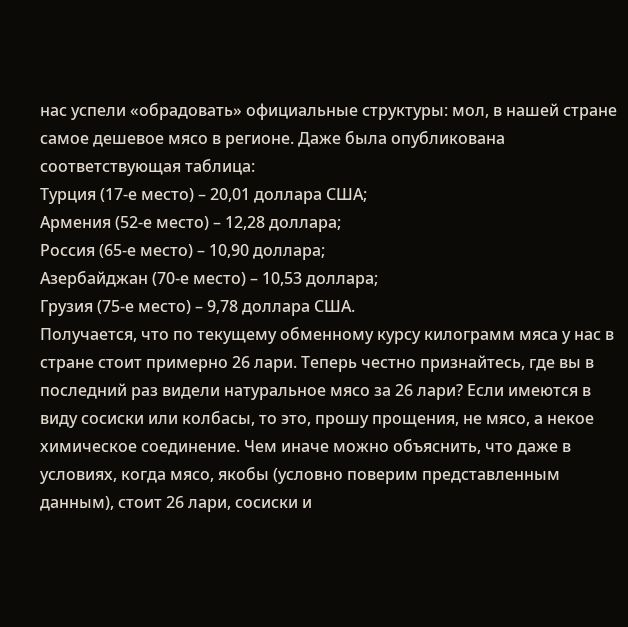нас успели «обрадовать» официальные структуры: мол, в нашей стране самое дешевое мясо в регионе. Даже была опубликована соответствующая таблица:
Турция (17-е место) – 20,01 доллара США;
Армения (52-е место) – 12,28 доллара;
Россия (65-е место) – 10,90 доллара;
Азербайджан (70-е место) – 10,53 доллара;
Грузия (75-е место) – 9,78 доллара США.
Получается, что по текущему обменному курсу килограмм мяса у нас в стране стоит примерно 26 лари. Теперь честно признайтесь, где вы в последний раз видели натуральное мясо за 26 лари? Если имеются в виду сосиски или колбасы, то это, прошу прощения, не мясо, а некое химическое соединение. Чем иначе можно объяснить, что даже в условиях, когда мясо, якобы (условно поверим представленным данным), стоит 26 лари, сосиски и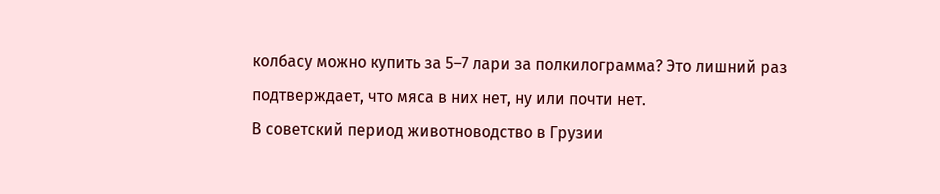колбасу можно купить за 5–7 лари за полкилограмма? Это лишний раз подтверждает, что мяса в них нет, ну или почти нет.
В советский период животноводство в Грузии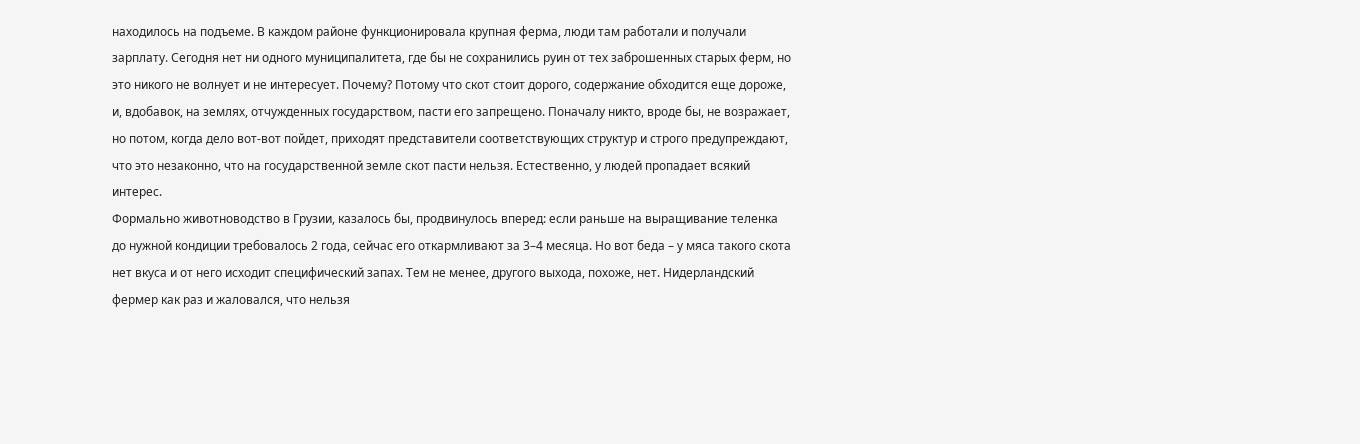находилось на подъеме. В каждом районе функционировала крупная ферма, люди там работали и получали зарплату. Сегодня нет ни одного муниципалитета, где бы не сохранились руин от тех заброшенных старых ферм, но это никого не волнует и не интересует. Почему? Потому что скот стоит дорого, содержание обходится еще дороже, и, вдобавок, на землях, отчужденных государством, пасти его запрещено. Поначалу никто, вроде бы, не возражает, но потом, когда дело вот-вот пойдет, приходят представители соответствующих структур и строго предупреждают, что это незаконно, что на государственной земле скот пасти нельзя. Естественно, у людей пропадает всякий интерес.
Формально животноводство в Грузии, казалось бы, продвинулось вперед: если раньше на выращивание теленка до нужной кондиции требовалось 2 года, сейчас его откармливают за 3–4 месяца. Но вот беда – у мяса такого скота нет вкуса и от него исходит специфический запах. Тем не менее, другого выхода, похоже, нет. Нидерландский фермер как раз и жаловался, что нельзя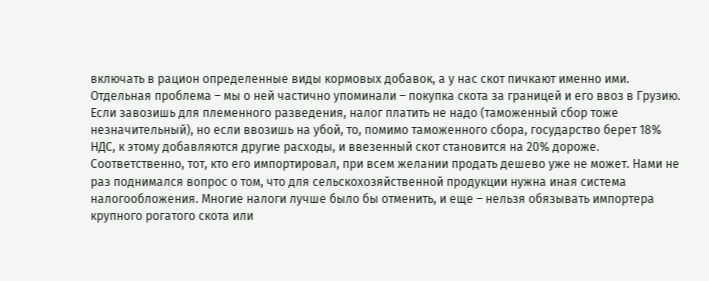включать в рацион определенные виды кормовых добавок, а у нас скот пичкают именно ими.
Отдельная проблема – мы о ней частично упоминали – покупка скота за границей и его ввоз в Грузию. Если завозишь для племенного разведения, налог платить не надо (таможенный сбор тоже незначительный), но если ввозишь на убой, то, помимо таможенного сбора, государство берет 18% НДС, к этому добавляются другие расходы, и ввезенный скот становится на 20% дороже. Соответственно, тот, кто его импортировал, при всем желании продать дешево уже не может. Нами не раз поднимался вопрос о том, что для сельскохозяйственной продукции нужна иная система налогообложения. Многие налоги лучше было бы отменить, и еще – нельзя обязывать импортера крупного рогатого скота или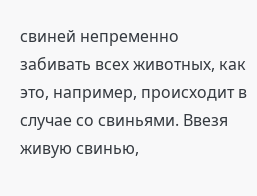свиней непременно забивать всех животных, как это, например, происходит в случае со свиньями. Ввезя живую свинью,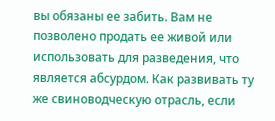вы обязаны ее забить. Вам не позволено продать ее живой или использовать для разведения, что является абсурдом. Как развивать ту же свиноводческую отрасль, если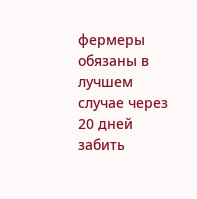фермеры обязаны в лучшем случае через 20 дней забить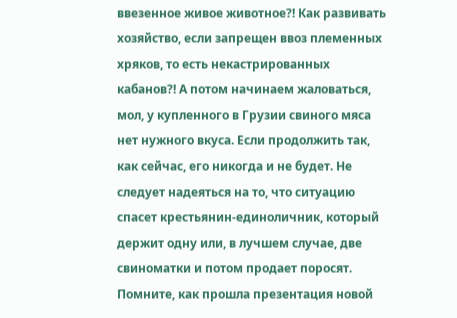ввезенное живое животное?! Как развивать хозяйство, если запрещен ввоз племенных хряков, то есть некастрированных кабанов?! А потом начинаем жаловаться, мол, у купленного в Грузии свиного мяса нет нужного вкуса. Если продолжить так, как сейчас, его никогда и не будет. Не следует надеяться на то, что ситуацию спасет крестьянин-единоличник, который держит одну или, в лучшем случае, две свиноматки и потом продает поросят.
Помните, как прошла презентация новой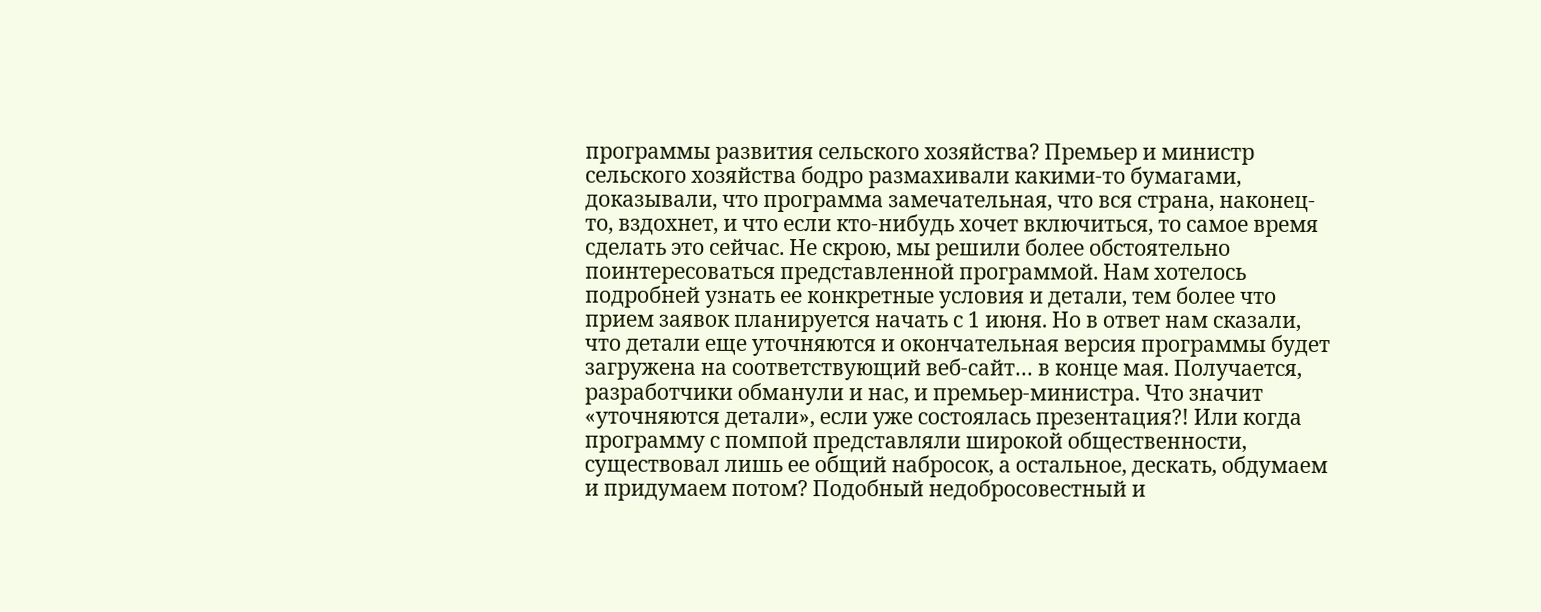программы развития сельского хозяйства? Премьер и министр сельского хозяйства бодро размахивали какими-то бумагами, доказывали, что программа замечательная, что вся страна, наконец-то, вздохнет, и что если кто-нибудь хочет включиться, то самое время сделать это сейчас. Не скрою, мы решили более обстоятельно поинтересоваться представленной программой. Нам хотелось подробней узнать ее конкретные условия и детали, тем более что прием заявок планируется начать с 1 июня. Но в ответ нам сказали, что детали еще уточняются и окончательная версия программы будет загружена на соответствующий веб-сайт… в конце мая. Получается, разработчики обманули и нас, и премьер-министра. Что значит «уточняются детали», если уже состоялась презентация?! Или когда программу с помпой представляли широкой общественности, существовал лишь ее общий набросок, а остальное, дескать, обдумаем и придумаем потом? Подобный недобросовестный и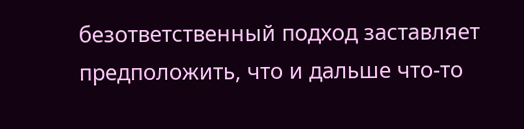безответственный подход заставляет предположить, что и дальше что-то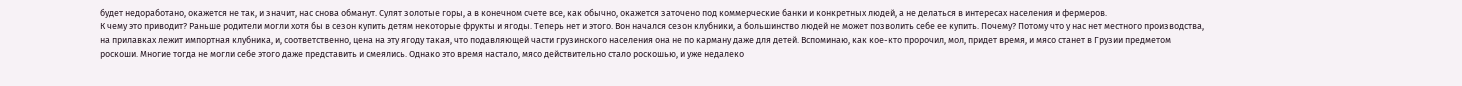будет недоработано, окажется не так, и значит, нас снова обманут. Сулят золотые горы, а в конечном счете все, как обычно, окажется заточено под коммерческие банки и конкретных людей, а не делаться в интересах населения и фермеров.
К чему это приводит? Раньше родители могли хотя бы в сезон купить детям некоторые фрукты и ягоды. Теперь нет и этого. Вон начался сезон клубники, а большинство людей не может позволить себе ее купить. Почему? Потому что у нас нет местного производства, на прилавках лежит импортная клубника, и, соответственно, цена на эту ягоду такая, что подавляющей части грузинского населения она не по карману даже для детей. Вспоминаю, как кое-кто пророчил, мол, придет время, и мясо станет в Грузии предметом роскоши. Многие тогда не могли себе этого даже представить и смеялись. Однако это время настало, мясо действительно стало роскошью, и уже недалеко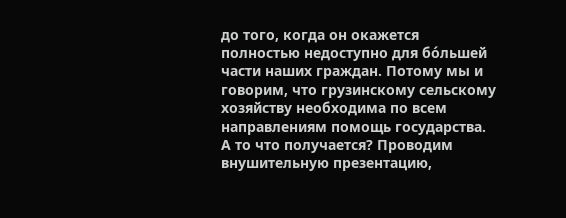до того, когда он окажется полностью недоступно для бо́льшей части наших граждан. Потому мы и говорим, что грузинскому сельскому хозяйству необходима по всем направлениям помощь государства. А то что получается? Проводим внушительную презентацию,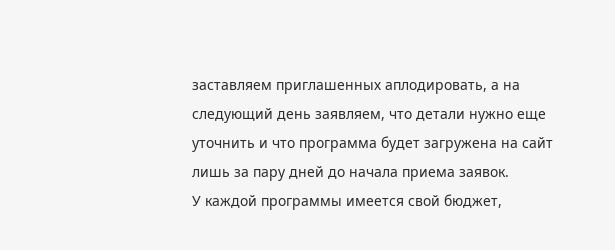заставляем приглашенных аплодировать, а на следующий день заявляем, что детали нужно еще уточнить и что программа будет загружена на сайт лишь за пару дней до начала приема заявок.
У каждой программы имеется свой бюджет,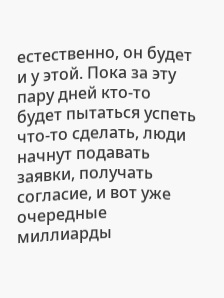естественно, он будет и у этой. Пока за эту пару дней кто-то будет пытаться успеть что-то сделать, люди начнут подавать заявки, получать согласие, и вот уже очередные миллиарды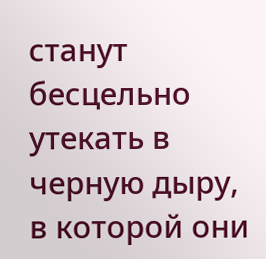станут бесцельно утекать в черную дыру, в которой они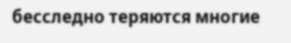бесследно теряются многие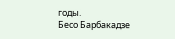годы.
Бесо Барбакадзе